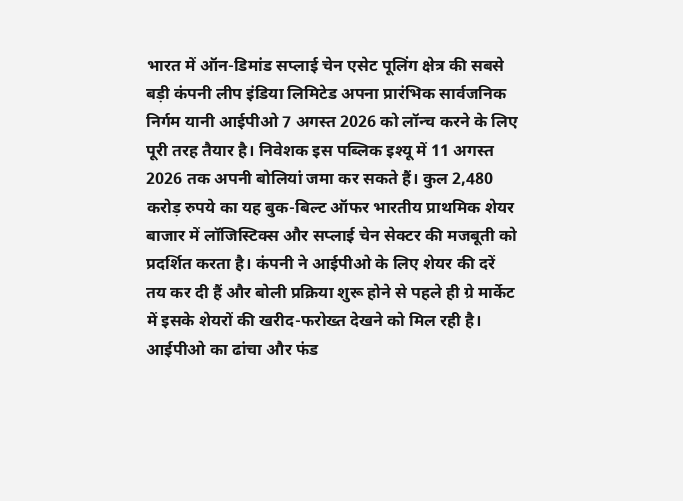भारत में ऑन-डिमांड सप्लाई चेन एसेट पूलिंग क्षेत्र की सबसे बड़ी कंपनी लीप इंडिया लिमिटेड अपना प्रारंभिक सार्वजनिक निर्गम यानी आईपीओ 7 अगस्त 2026 को लॉन्च करने के लिए पूरी तरह तैयार है। निवेशक इस पब्लिक इश्यू में 11 अगस्त 2026 तक अपनी बोलियां जमा कर सकते हैं। कुल 2,480 करोड़ रुपये का यह बुक-बिल्ट ऑफर भारतीय प्राथमिक शेयर बाजार में लॉजिस्टिक्स और सप्लाई चेन सेक्टर की मजबूती को प्रदर्शित करता है। कंपनी ने आईपीओ के लिए शेयर की दरें तय कर दी हैं और बोली प्रक्रिया शुरू होने से पहले ही ग्रे मार्केट में इसके शेयरों की खरीद-फरोख्त देखने को मिल रही है।
आईपीओ का ढांचा और फंड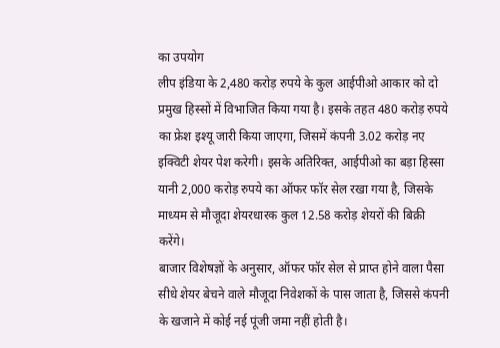का उपयोग
लीप इंडिया के 2,480 करोड़ रुपये के कुल आईपीओ आकार को दो प्रमुख हिस्सों में विभाजित किया गया है। इसके तहत 480 करोड़ रुपये का फ्रेश इश्यू जारी किया जाएगा, जिसमें कंपनी 3.02 करोड़ नए इक्विटी शेयर पेश करेगी। इसके अतिरिक्त, आईपीओ का बड़ा हिस्सा यानी 2,000 करोड़ रुपये का ऑफर फॉर सेल रखा गया है, जिसके माध्यम से मौजूदा शेयरधारक कुल 12.58 करोड़ शेयरों की बिक्री करेंगे।
बाजार विशेषज्ञों के अनुसार, ऑफर फॉर सेल से प्राप्त होने वाला पैसा सीधे शेयर बेचने वाले मौजूदा निवेशकों के पास जाता है, जिससे कंपनी के खजाने में कोई नई पूंजी जमा नहीं होती है।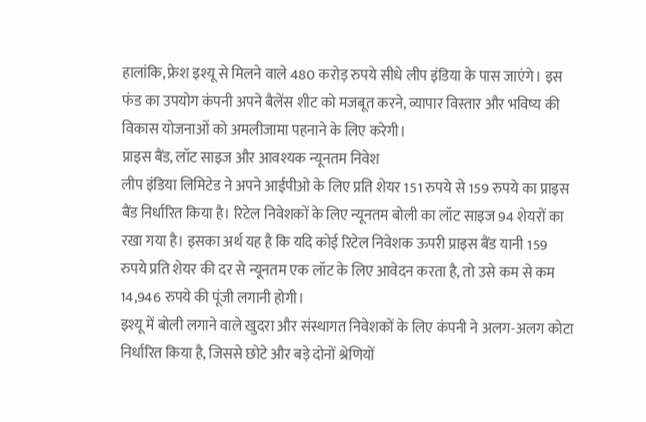हालांकि, फ्रेश इश्यू से मिलने वाले 480 करोड़ रुपये सीधे लीप इंडिया के पास जाएंगे। इस फंड का उपयोग कंपनी अपने बैलेंस शीट को मजबूत करने, व्यापार विस्तार और भविष्य की विकास योजनाओं को अमलीजामा पहनाने के लिए करेगी।
प्राइस बैंड, लॉट साइज और आवश्यक न्यूनतम निवेश
लीप इंडिया लिमिटेड ने अपने आईपीओ के लिए प्रति शेयर 151 रुपये से 159 रुपये का प्राइस बैंड निर्धारित किया है। रिटेल निवेशकों के लिए न्यूनतम बोली का लॉट साइज 94 शेयरों का रखा गया है। इसका अर्थ यह है कि यदि कोई रिटेल निवेशक ऊपरी प्राइस बैंड यानी 159 रुपये प्रति शेयर की दर से न्यूनतम एक लॉट के लिए आवेदन करता है, तो उसे कम से कम 14,946 रुपये की पूंजी लगानी होगी।
इश्यू में बोली लगाने वाले खुदरा और संस्थागत निवेशकों के लिए कंपनी ने अलग-अलग कोटा निर्धारित किया है, जिससे छोटे और बड़े दोनों श्रेणियों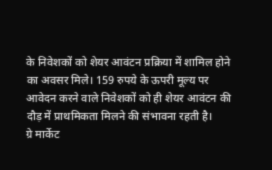के निवेशकों को शेयर आवंटन प्रक्रिया में शामिल होने का अवसर मिले। 159 रुपये के ऊपरी मूल्य पर आवेदन करने वाले निवेशकों को ही शेयर आवंटन की दौड़ में प्राथमिकता मिलने की संभावना रहती है।
ग्रे मार्केट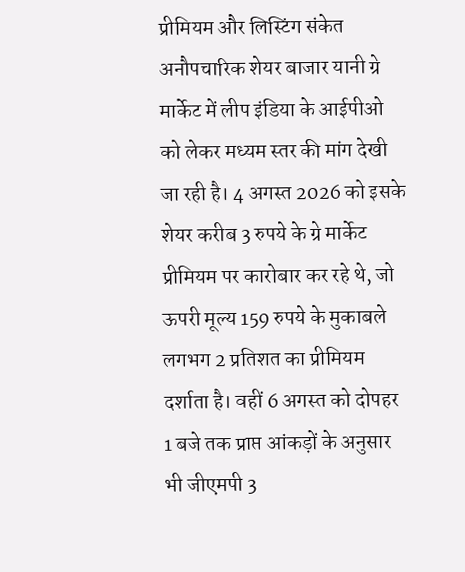प्रीमियम और लिस्टिंग संकेत
अनौपचारिक शेयर बाजार यानी ग्रे मार्केट में लीप इंडिया के आईपीओ को लेकर मध्यम स्तर की मांग देखी जा रही है। 4 अगस्त 2026 को इसके शेयर करीब 3 रुपये के ग्रे मार्केट प्रीमियम पर कारोबार कर रहे थे, जो ऊपरी मूल्य 159 रुपये के मुकाबले लगभग 2 प्रतिशत का प्रीमियम दर्शाता है। वहीं 6 अगस्त को दोपहर 1 बजे तक प्राप्त आंकड़ों के अनुसार भी जीएमपी 3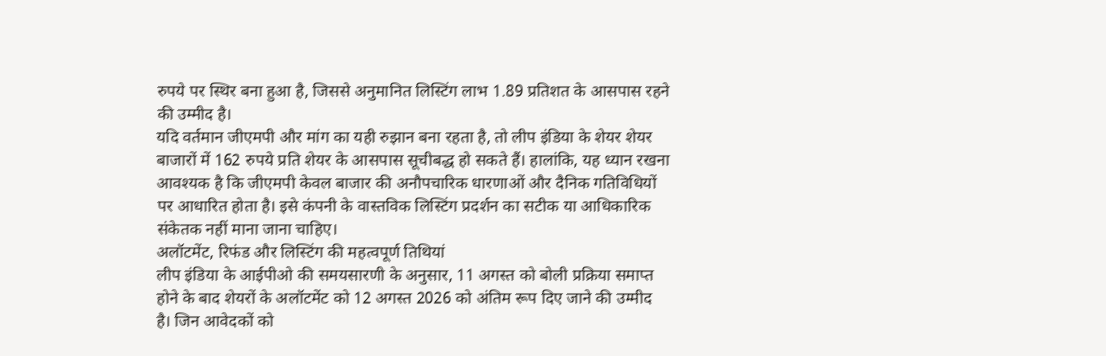रुपये पर स्थिर बना हुआ है, जिससे अनुमानित लिस्टिंग लाभ 1.89 प्रतिशत के आसपास रहने की उम्मीद है।
यदि वर्तमान जीएमपी और मांग का यही रुझान बना रहता है, तो लीप इंडिया के शेयर शेयर बाजारों में 162 रुपये प्रति शेयर के आसपास सूचीबद्ध हो सकते हैं। हालांकि, यह ध्यान रखना आवश्यक है कि जीएमपी केवल बाजार की अनौपचारिक धारणाओं और दैनिक गतिविधियों पर आधारित होता है। इसे कंपनी के वास्तविक लिस्टिंग प्रदर्शन का सटीक या आधिकारिक संकेतक नहीं माना जाना चाहिए।
अलॉटमेंट, रिफंड और लिस्टिंग की महत्वपूर्ण तिथियां
लीप इंडिया के आईपीओ की समयसारणी के अनुसार, 11 अगस्त को बोली प्रक्रिया समाप्त होने के बाद शेयरों के अलॉटमेंट को 12 अगस्त 2026 को अंतिम रूप दिए जाने की उम्मीद है। जिन आवेदकों को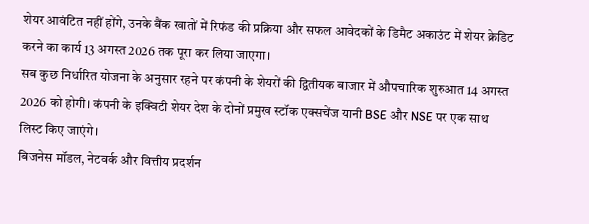शेयर आवंटित नहीं होंगे, उनके बैंक खातों में रिफंड की प्रक्रिया और सफल आवेदकों के डिमैट अकाउंट में शेयर क्रेडिट करने का कार्य 13 अगस्त 2026 तक पूरा कर लिया जाएगा।
सब कुछ निर्धारित योजना के अनुसार रहने पर कंपनी के शेयरों की द्वितीयक बाजार में औपचारिक शुरुआत 14 अगस्त 2026 को होगी। कंपनी के इक्विटी शेयर देश के दोनों प्रमुख स्टॉक एक्सचेंज यानी BSE और NSE पर एक साथ लिस्ट किए जाएंगे।
बिजनेस मॉडल, नेटवर्क और वित्तीय प्रदर्शन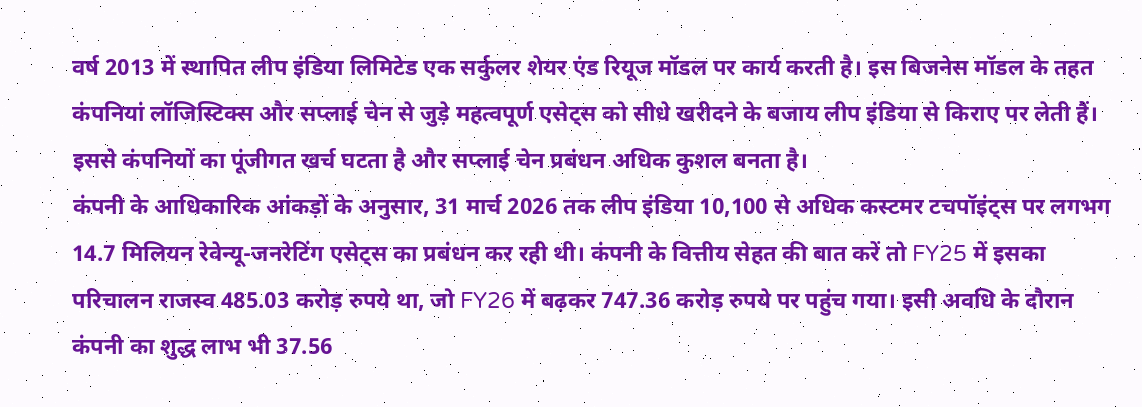वर्ष 2013 में स्थापित लीप इंडिया लिमिटेड एक सर्कुलर शेयर एंड रियूज मॉडल पर कार्य करती है। इस बिजनेस मॉडल के तहत कंपनियां लॉजिस्टिक्स और सप्लाई चेन से जुड़े महत्वपूर्ण एसेट्स को सीधे खरीदने के बजाय लीप इंडिया से किराए पर लेती हैं। इससे कंपनियों का पूंजीगत खर्च घटता है और सप्लाई चेन प्रबंधन अधिक कुशल बनता है।
कंपनी के आधिकारिक आंकड़ों के अनुसार, 31 मार्च 2026 तक लीप इंडिया 10,100 से अधिक कस्टमर टचपॉइंट्स पर लगभग 14.7 मिलियन रेवेन्यू-जनरेटिंग एसेट्स का प्रबंधन कर रही थी। कंपनी के वित्तीय सेहत की बात करें तो FY25 में इसका परिचालन राजस्व 485.03 करोड़ रुपये था, जो FY26 में बढ़कर 747.36 करोड़ रुपये पर पहुंच गया। इसी अवधि के दौरान कंपनी का शुद्ध लाभ भी 37.56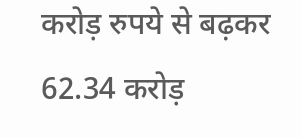करोड़ रुपये से बढ़कर 62.34 करोड़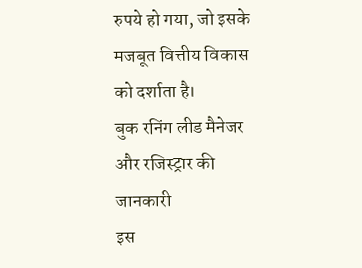रुपये हो गया, जो इसके मजबूत वित्तीय विकास को दर्शाता है।
बुक रनिंग लीड मैनेजर और रजिस्ट्रार की जानकारी
इस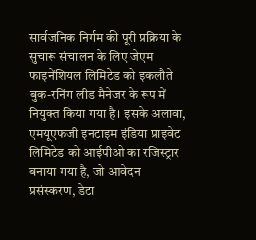सार्वजनिक निर्गम की पूरी प्रक्रिया के सुचारू संचालन के लिए जेएम फाइनेंशियल लिमिटेड को इकलौते बुक-रनिंग लीड मैनेजर के रूप में नियुक्त किया गया है। इसके अलावा, एमयूएफजी इनटाइम इंडिया प्राइवेट लिमिटेड को आईपीओ का रजिस्ट्रार बनाया गया है, जो आवेदन प्रसंस्करण, डेटा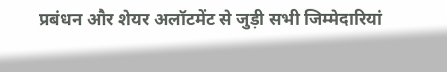प्रबंधन और शेयर अलॉटमेंट से जुड़ी सभी जिम्मेदारियां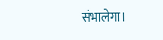संभालेगा।